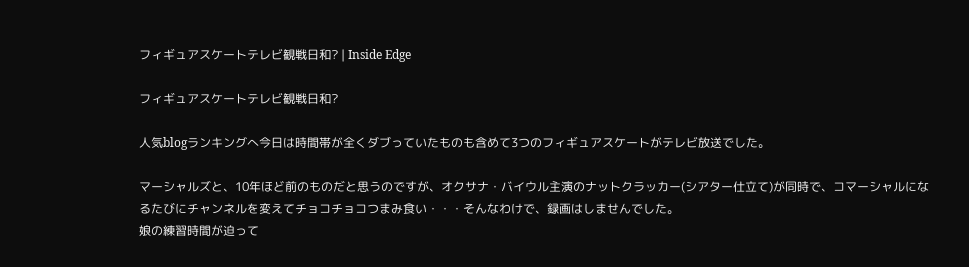フィギュアスケートテレビ観戦日和? | Inside Edge

フィギュアスケートテレビ観戦日和?

人気blogランキングへ今日は時間帯が全くダブっていたものも含めて3つのフィギュアスケートがテレビ放送でした。

マーシャルズと、10年ほど前のものだと思うのですが、オクサナ・バイウル主演のナットクラッカー(シアター仕立て)が同時で、コマーシャルになるたびにチャンネルを変えてチョコチョコつまみ食い・・・そんなわけで、録画はしませんでした。
娘の練習時間が迫って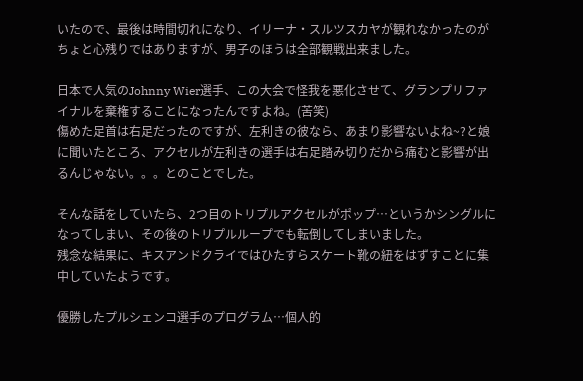いたので、最後は時間切れになり、イリーナ・スルツスカヤが観れなかったのがちょと心残りではありますが、男子のほうは全部観戦出来ました。

日本で人気のJohnny Wier選手、この大会で怪我を悪化させて、グランプリファイナルを棄権することになったんですよね。(苦笑)
傷めた足首は右足だったのですが、左利きの彼なら、あまり影響ないよね~?と娘に聞いたところ、アクセルが左利きの選手は右足踏み切りだから痛むと影響が出るんじゃない。。。とのことでした。

そんな話をしていたら、2つ目のトリプルアクセルがポップ…というかシングルになってしまい、その後のトリプルループでも転倒してしまいました。
残念な結果に、キスアンドクライではひたすらスケート靴の紐をはずすことに集中していたようです。

優勝したプルシェンコ選手のプログラム…個人的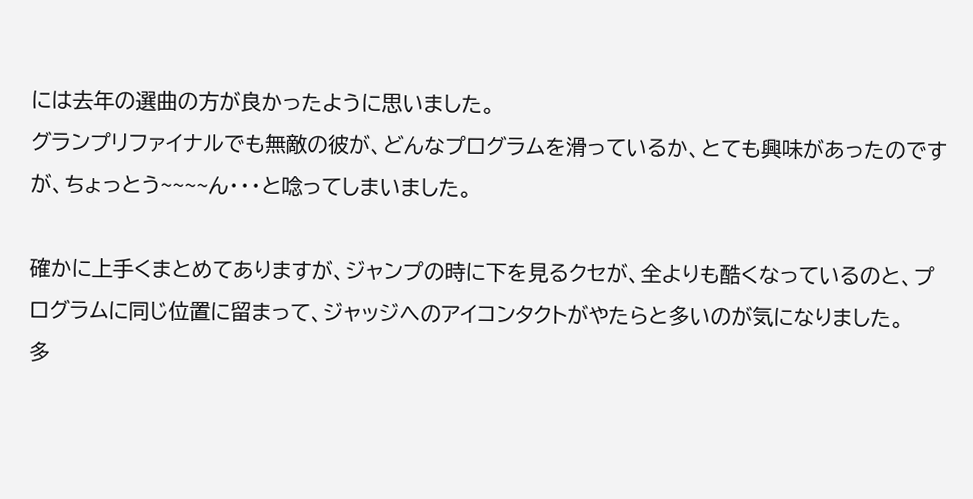には去年の選曲の方が良かったように思いました。
グランプリファイナルでも無敵の彼が、どんなプログラムを滑っているか、とても興味があったのですが、ちょっとう~~~~ん・・・と唸ってしまいました。

確かに上手くまとめてありますが、ジャンプの時に下を見るクセが、全よりも酷くなっているのと、プログラムに同じ位置に留まって、ジャッジへのアイコンタクトがやたらと多いのが気になりました。
多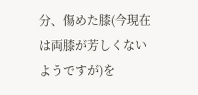分、傷めた膝(今現在は両膝が芳しくないようですが)を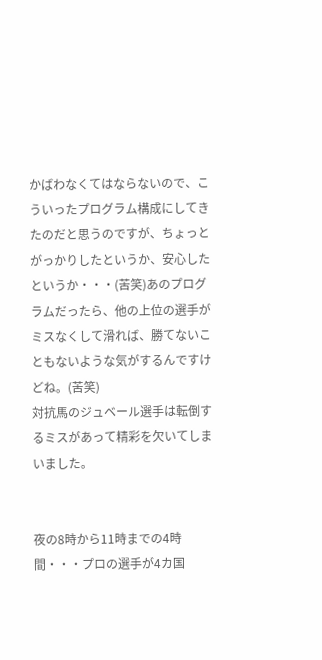かばわなくてはならないので、こういったプログラム構成にしてきたのだと思うのですが、ちょっとがっかりしたというか、安心したというか・・・(苦笑)あのプログラムだったら、他の上位の選手がミスなくして滑れば、勝てないこともないような気がするんですけどね。(苦笑)
対抗馬のジュベール選手は転倒するミスがあって精彩を欠いてしまいました。


夜の8時から11時までの4時間・・・プロの選手が4カ国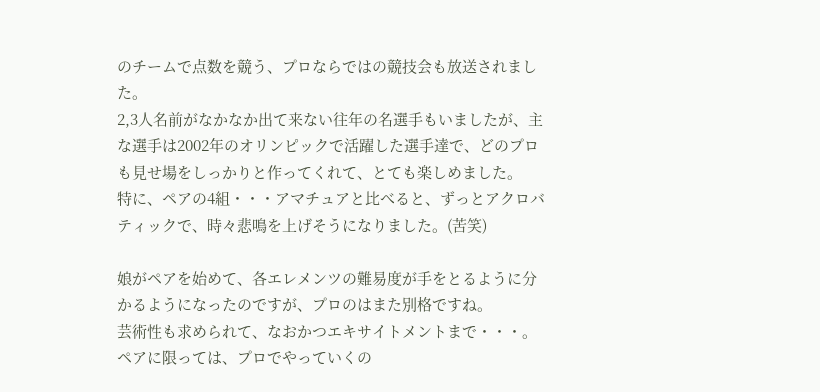のチームで点数を競う、プロならではの競技会も放送されました。
2,3人名前がなかなか出て来ない往年の名選手もいましたが、主な選手は2002年のオリンピックで活躍した選手達で、どのプロも見せ場をしっかりと作ってくれて、とても楽しめました。
特に、ペアの4組・・・アマチュアと比べると、ずっとアクロバティックで、時々悲鳴を上げそうになりました。(苦笑)

娘がペアを始めて、各エレメンツの難易度が手をとるように分かるようになったのですが、プロのはまた別格ですね。
芸術性も求められて、なおかつエキサイトメントまで・・・。
ペアに限っては、プロでやっていくの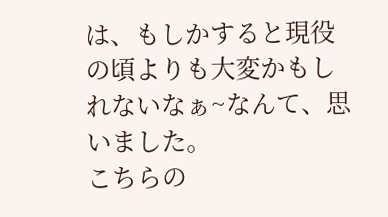は、もしかすると現役の頃よりも大変かもしれないなぁ~なんて、思いました。
こちらの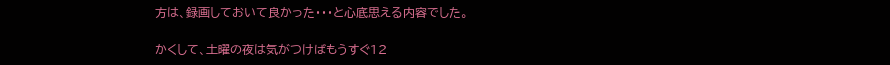方は、録画しておいて良かった・・・と心底思える内容でした。

かくして、土曜の夜は気がつけばもうすぐ12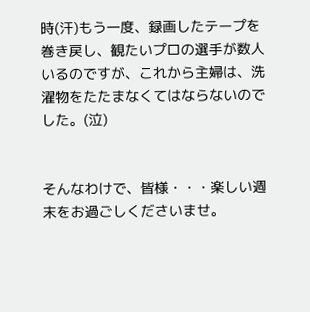時(汗)もう一度、録画したテープを巻き戻し、観たいプロの選手が数人いるのですが、これから主婦は、洗濯物をたたまなくてはならないのでした。(泣)


そんなわけで、皆様・・・楽しい週末をお過ごしくださいませ。